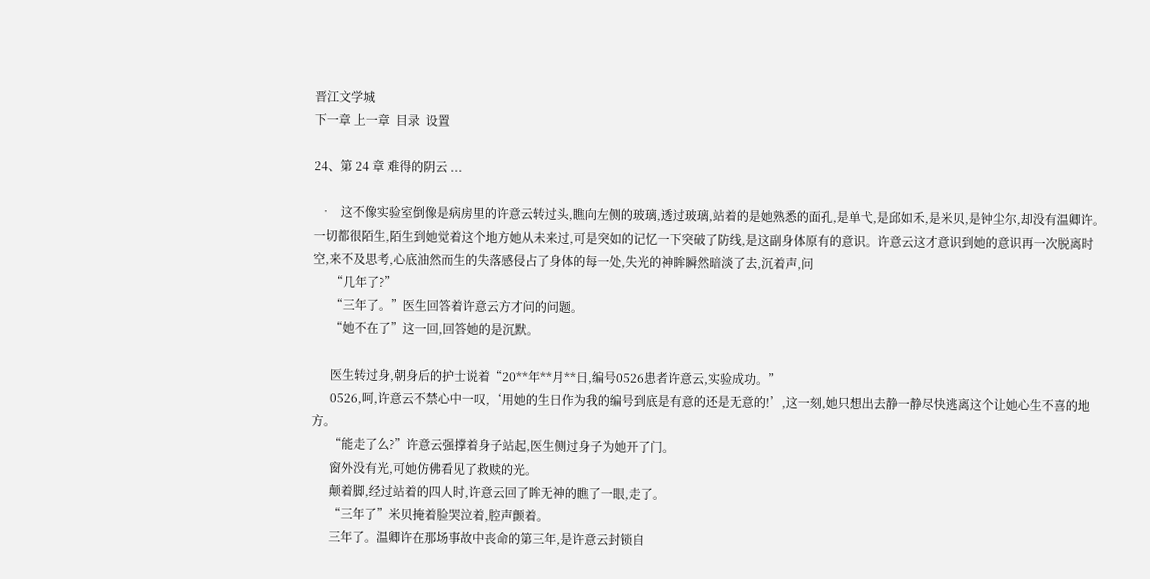晋江文学城
下一章 上一章  目录  设置

24、第 24 章 难得的阴云 ...

  •   这不像实验室倒像是病房里的许意云转过头,瞧向左侧的玻璃,透过玻璃,站着的是她熟悉的面孔,是单弋,是邱如禾,是米贝,是钟尘尔,却没有温卿许。一切都很陌生,陌生到她觉着这个地方她从未来过,可是突如的记忆一下突破了防线,是这副身体原有的意识。许意云这才意识到她的意识再一次脱离时空,来不及思考,心底油然而生的失落感侵占了身体的每一处,失光的神眸瞬然暗淡了去,沉着声,问
      “几年了?”
      “三年了。”医生回答着许意云方才问的问题。
      “她不在了”这一回,回答她的是沉默。

      医生转过身,朝身后的护士说着“20**年**月**日,编号0526患者许意云,实验成功。”
      0526,呵,许意云不禁心中一叹,‘用她的生日作为我的编号到底是有意的还是无意的!’,这一刻,她只想出去静一静尽快逃离这个让她心生不喜的地方。
      “能走了么?”许意云强撑着身子站起,医生侧过身子为她开了门。
      窗外没有光,可她仿佛看见了救赎的光。
      颠着脚,经过站着的四人时,许意云回了眸无神的瞧了一眼,走了。
      “三年了”米贝掩着脸哭泣着,腔声颤着。
      三年了。温卿许在那场事故中丧命的第三年,是许意云封锁自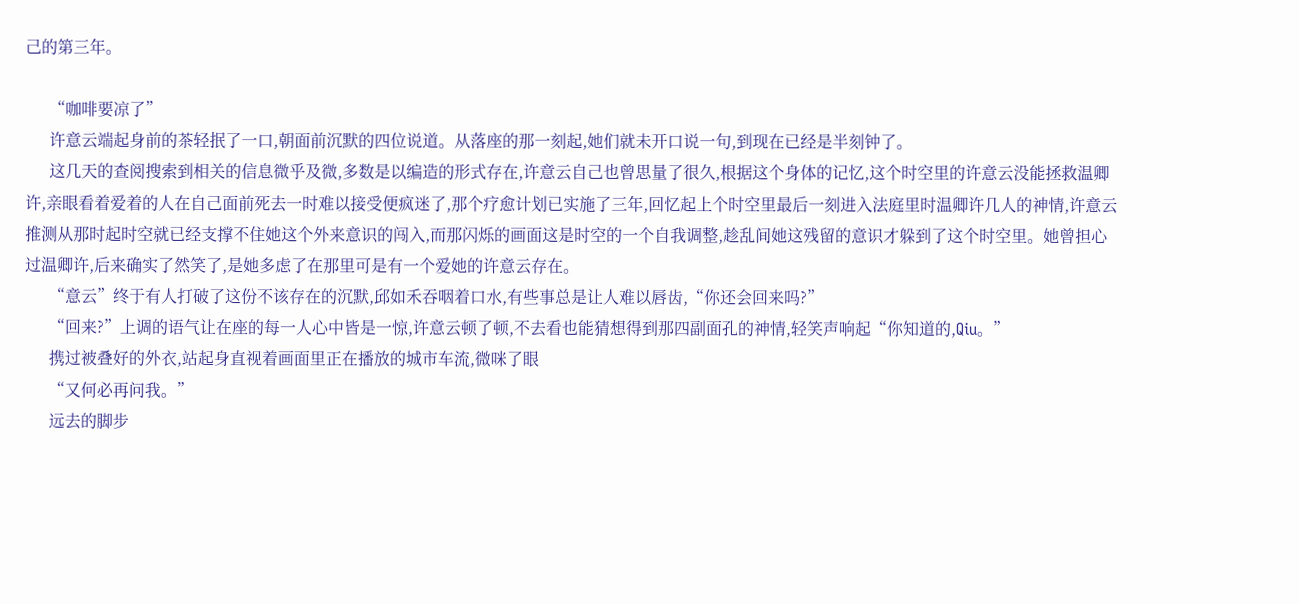己的第三年。

      “咖啡要凉了”
      许意云端起身前的茶轻抿了一口,朝面前沉默的四位说道。从落座的那一刻起,她们就未开口说一句,到现在已经是半刻钟了。
      这几天的查阅搜索到相关的信息微乎及微,多数是以编造的形式存在,许意云自己也曾思量了很久,根据这个身体的记忆,这个时空里的许意云没能拯救温卿许,亲眼看着爱着的人在自己面前死去一时难以接受便疯迷了,那个疗愈计划已实施了三年,回忆起上个时空里最后一刻进入法庭里时温卿许几人的神情,许意云推测从那时起时空就已经支撑不住她这个外来意识的闯入,而那闪烁的画面这是时空的一个自我调整,趁乱间她这残留的意识才躲到了这个时空里。她曾担心过温卿许,后来确实了然笑了,是她多虑了在那里可是有一个爱她的许意云存在。
      “意云”终于有人打破了这份不该存在的沉默,邱如禾吞咽着口水,有些事总是让人难以唇齿,“你还会回来吗?”
      “回来?”上调的语气让在座的每一人心中皆是一惊,许意云顿了顿,不去看也能猜想得到那四副面孔的神情,轻笑声响起“你知道的,Qiu。”
      携过被叠好的外衣,站起身直视着画面里正在播放的城市车流,微咪了眼
      “又何必再问我。”
      远去的脚步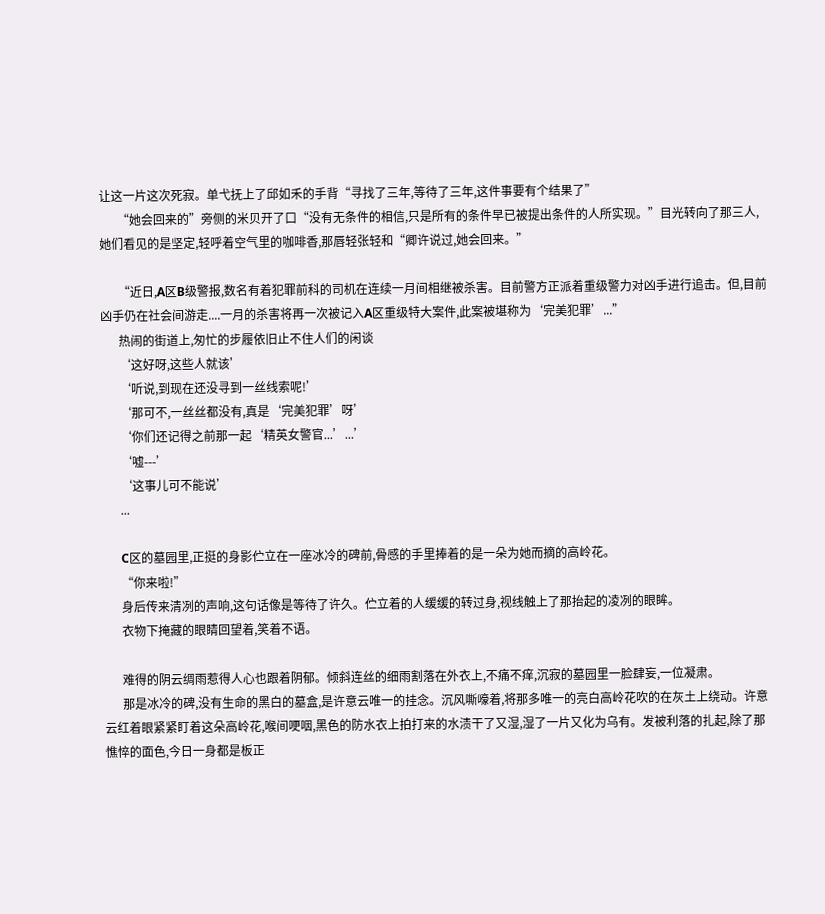让这一片这次死寂。单弋抚上了邱如禾的手背“寻找了三年,等待了三年,这件事要有个结果了”
      “她会回来的”旁侧的米贝开了口“没有无条件的相信,只是所有的条件早已被提出条件的人所实现。”目光转向了那三人,她们看见的是坚定,轻呼着空气里的咖啡香,那唇轻张轻和“卿许说过,她会回来。”

      “近日,A区B级警报,数名有着犯罪前科的司机在连续一月间相继被杀害。目前警方正派着重级警力对凶手进行追击。但,目前凶手仍在社会间游走....一月的杀害将再一次被记入A区重级特大案件,此案被堪称为‘完美犯罪’...”
      热闹的街道上,匆忙的步履依旧止不住人们的闲谈
      ‘这好呀,这些人就该’
      ‘听说,到现在还没寻到一丝线索呢!’
      ‘那可不,一丝丝都没有,真是‘完美犯罪’呀’
      ‘你们还记得之前那一起‘精英女警官...’...’
      ‘嘘---’
      ‘这事儿可不能说’
      ...

      C区的墓园里,正挺的身影伫立在一座冰冷的碑前,骨感的手里捧着的是一朵为她而摘的高岭花。
      “你来啦!”
      身后传来清冽的声响,这句话像是等待了许久。伫立着的人缓缓的转过身,视线触上了那抬起的凌冽的眼眸。
      衣物下掩藏的眼睛回望着,笑着不语。

      难得的阴云绸雨惹得人心也跟着阴郁。倾斜连丝的细雨割落在外衣上,不痛不痒,沉寂的墓园里一脸肆妄,一位凝肃。
      那是冰冷的碑,没有生命的黑白的墓盒,是许意云唯一的挂念。沉风嘶嚎着,将那多唯一的亮白高岭花吹的在灰土上绕动。许意云红着眼紧紧盯着这朵高岭花,喉间哽咽,黑色的防水衣上拍打来的水渍干了又湿,湿了一片又化为乌有。发被利落的扎起,除了那憔悴的面色,今日一身都是板正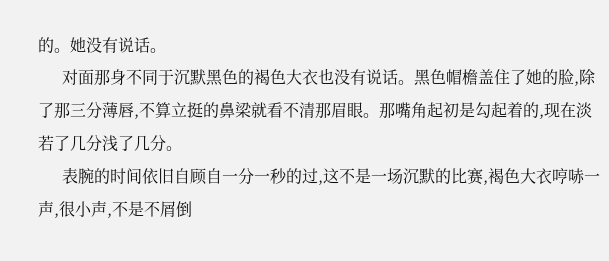的。她没有说话。
      对面那身不同于沉默黑色的褐色大衣也没有说话。黑色帽檐盖住了她的脸,除了那三分薄唇,不算立挺的鼻梁就看不清那眉眼。那嘴角起初是勾起着的,现在淡若了几分浅了几分。
      表腕的时间依旧自顾自一分一秒的过,这不是一场沉默的比赛,褐色大衣哼哧一声,很小声,不是不屑倒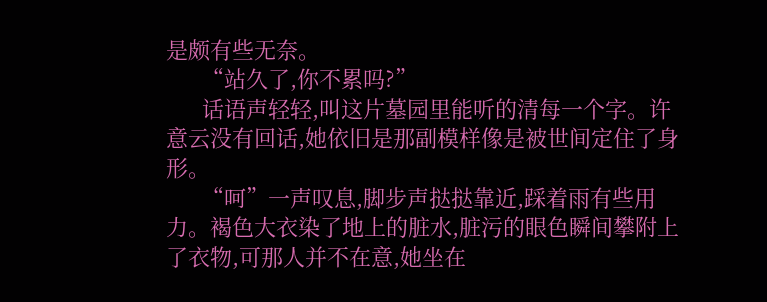是颇有些无奈。
      “站久了,你不累吗?”
      话语声轻轻,叫这片墓园里能听的清每一个字。许意云没有回话,她依旧是那副模样像是被世间定住了身形。
      “呵”一声叹息,脚步声挞挞靠近,踩着雨有些用力。褐色大衣染了地上的脏水,脏污的眼色瞬间攀附上了衣物,可那人并不在意,她坐在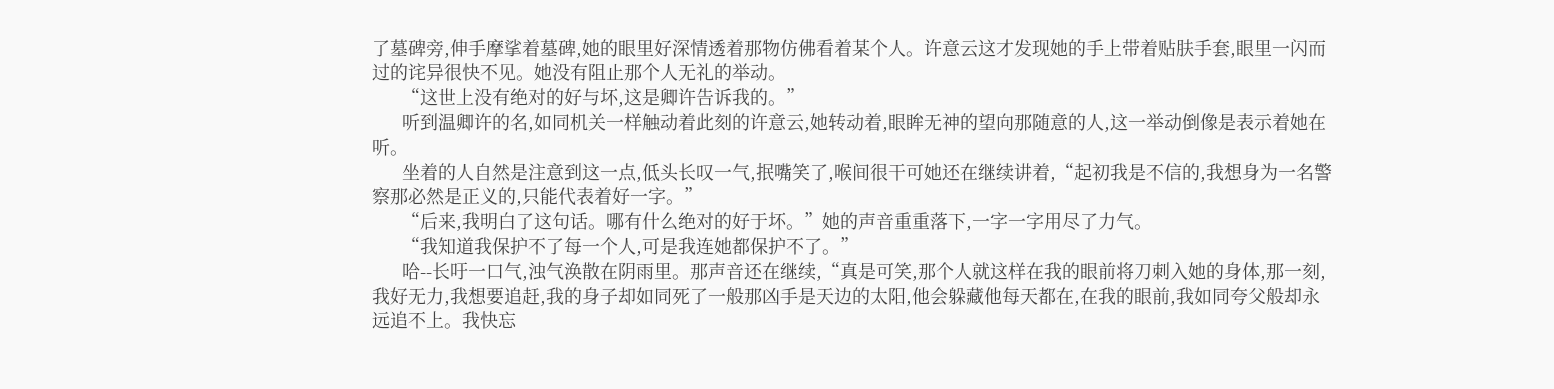了墓碑旁,伸手摩挲着墓碑,她的眼里好深情透着那物仿佛看着某个人。许意云这才发现她的手上带着贴肤手套,眼里一闪而过的诧异很快不见。她没有阻止那个人无礼的举动。
      “这世上没有绝对的好与坏,这是卿许告诉我的。”
      听到温卿许的名,如同机关一样触动着此刻的许意云,她转动着,眼眸无神的望向那随意的人,这一举动倒像是表示着她在听。
      坐着的人自然是注意到这一点,低头长叹一气,抿嘴笑了,喉间很干可她还在继续讲着,“起初我是不信的,我想身为一名警察那必然是正义的,只能代表着好一字。”
      “后来,我明白了这句话。哪有什么绝对的好于坏。”她的声音重重落下,一字一字用尽了力气。
      “我知道我保护不了每一个人,可是我连她都保护不了。”
      哈--长吁一口气,浊气涣散在阴雨里。那声音还在继续,“真是可笑,那个人就这样在我的眼前将刀刺入她的身体,那一刻,我好无力,我想要追赶,我的身子却如同死了一般那凶手是天边的太阳,他会躲藏他每天都在,在我的眼前,我如同夸父般却永远追不上。我快忘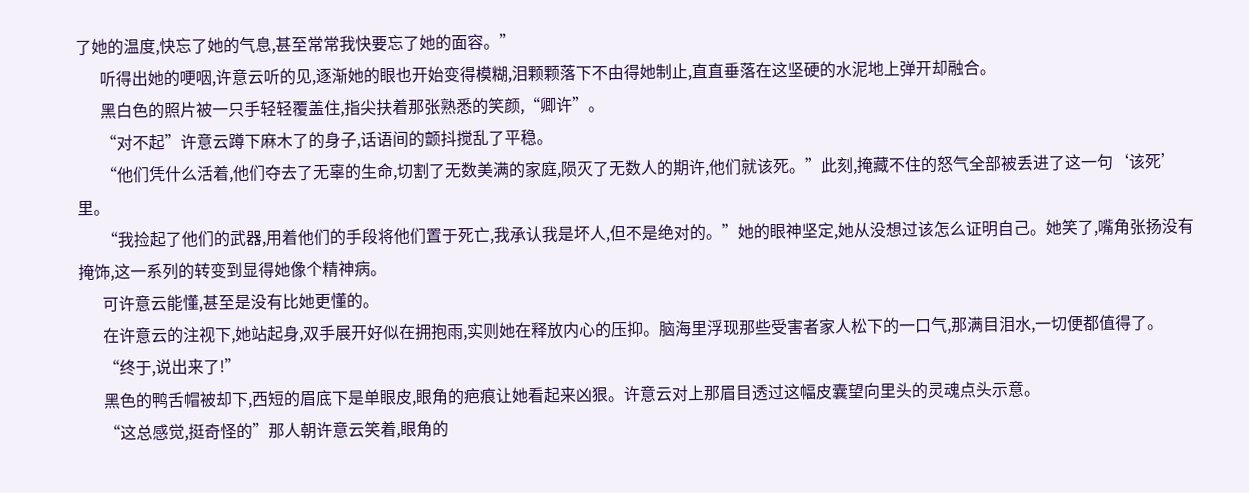了她的温度,快忘了她的气息,甚至常常我快要忘了她的面容。”
      听得出她的哽咽,许意云听的见,逐渐她的眼也开始变得模糊,泪颗颗落下不由得她制止,直直垂落在这坚硬的水泥地上弹开却融合。
      黑白色的照片被一只手轻轻覆盖住,指尖扶着那张熟悉的笑颜,“卿许”。
      “对不起”许意云蹲下麻木了的身子,话语间的颤抖搅乱了平稳。
      “他们凭什么活着,他们夺去了无辜的生命,切割了无数美满的家庭,陨灭了无数人的期许,他们就该死。”此刻,掩藏不住的怒气全部被丢进了这一句‘该死’里。
      “我捡起了他们的武器,用着他们的手段将他们置于死亡,我承认我是坏人,但不是绝对的。”她的眼神坚定,她从没想过该怎么证明自己。她笑了,嘴角张扬没有掩饰,这一系列的转变到显得她像个精神病。
      可许意云能懂,甚至是没有比她更懂的。
      在许意云的注视下,她站起身,双手展开好似在拥抱雨,实则她在释放内心的压抑。脑海里浮现那些受害者家人松下的一口气,那满目泪水,一切便都值得了。
      “终于,说出来了!”
      黑色的鸭舌帽被却下,西短的眉底下是单眼皮,眼角的疤痕让她看起来凶狠。许意云对上那眉目透过这幅皮囊望向里头的灵魂点头示意。
      “这总感觉,挺奇怪的”那人朝许意云笑着,眼角的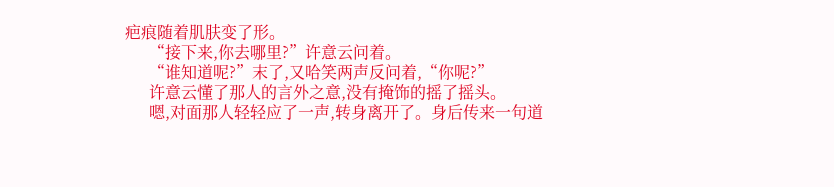疤痕随着肌肤变了形。
      “接下来,你去哪里?”许意云问着。
      “谁知道呢?”末了,又哈笑两声反问着,“你呢?”
      许意云懂了那人的言外之意,没有掩饰的摇了摇头。
      嗯,对面那人轻轻应了一声,转身离开了。身后传来一句道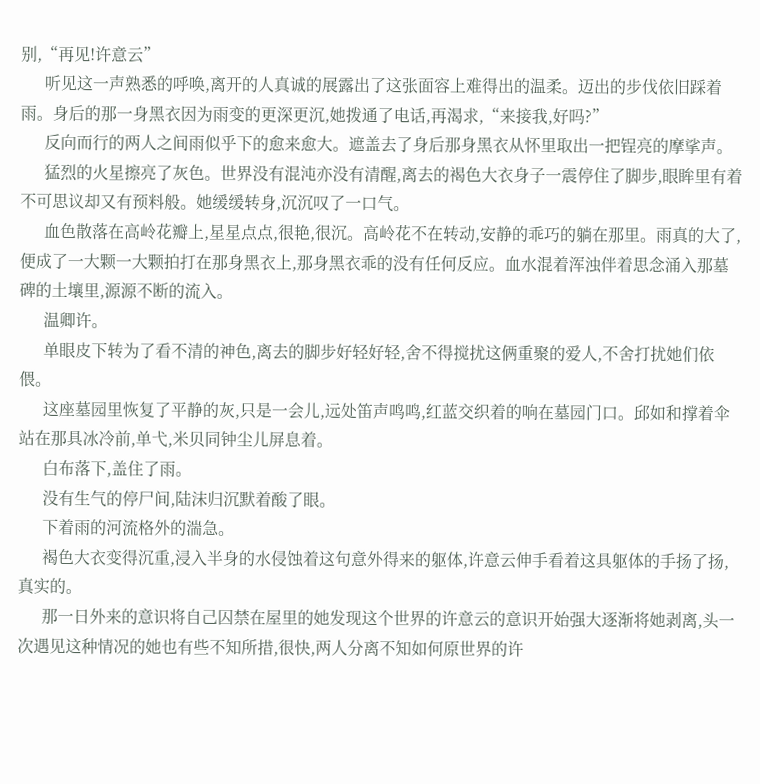别,“再见!许意云”
      听见这一声熟悉的呼唤,离开的人真诚的展露出了这张面容上难得出的温柔。迈出的步伐依旧踩着雨。身后的那一身黑衣因为雨变的更深更沉,她拨通了电话,再渴求,“来接我,好吗?”
      反向而行的两人之间雨似乎下的愈来愈大。遮盖去了身后那身黑衣从怀里取出一把锃亮的摩挲声。
      猛烈的火星擦亮了灰色。世界没有混沌亦没有清醒,离去的褐色大衣身子一震停住了脚步,眼眸里有着不可思议却又有预料般。她缓缓转身,沉沉叹了一口气。
      血色散落在高岭花瓣上,星星点点,很艳,很沉。高岭花不在转动,安静的乖巧的躺在那里。雨真的大了,便成了一大颗一大颗拍打在那身黑衣上,那身黑衣乖的没有任何反应。血水混着浑浊伴着思念涌入那墓碑的土壤里,源源不断的流入。
      温卿许。
      单眼皮下转为了看不清的神色,离去的脚步好轻好轻,舍不得搅扰这俩重聚的爱人,不舍打扰她们依偎。
      这座墓园里恢复了平静的灰,只是一会儿,远处笛声鸣鸣,红蓝交织着的响在墓园门口。邱如和撑着伞站在那具冰冷前,单弋,米贝同钟尘儿屏息着。
      白布落下,盖住了雨。
      没有生气的停尸间,陆沫归沉默着酸了眼。
      下着雨的河流格外的湍急。
      褐色大衣变得沉重,浸入半身的水侵蚀着这句意外得来的躯体,许意云伸手看着这具躯体的手扬了扬,真实的。
      那一日外来的意识将自己囚禁在屋里的她发现这个世界的许意云的意识开始强大逐渐将她剥离,头一次遇见这种情况的她也有些不知所措,很快,两人分离不知如何原世界的许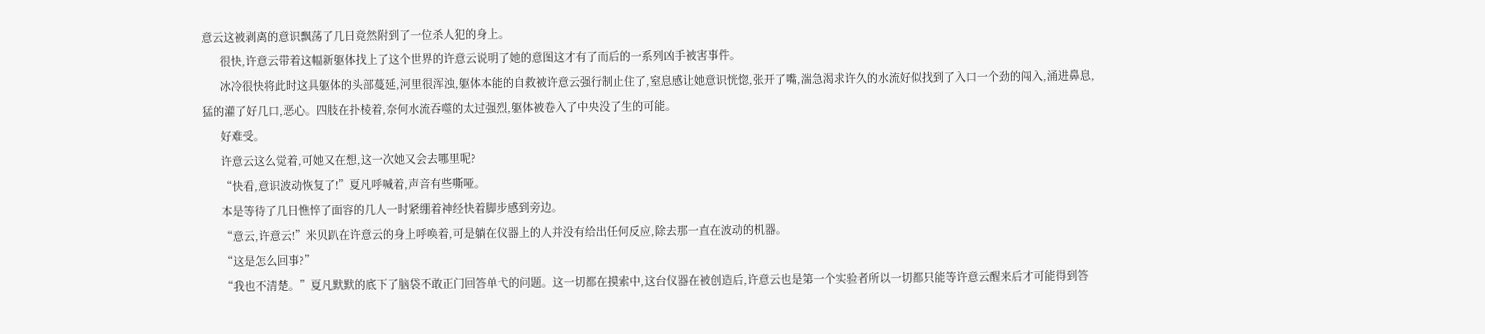意云这被剥离的意识飘荡了几日竟然附到了一位杀人犯的身上。
      很快,许意云带着这幅新躯体找上了这个世界的许意云说明了她的意图这才有了而后的一系列凶手被害事件。
      冰冷很快将此时这具躯体的头部蔓延,河里很浑浊,躯体本能的自救被许意云强行制止住了,窒息感让她意识恍惚,张开了嘴,湍急渴求许久的水流好似找到了入口一个劲的闯入,涌进鼻息,猛的灌了好几口,恶心。四肢在扑棱着,奈何水流吞噬的太过强烈,躯体被卷入了中央没了生的可能。
      好难受。
      许意云这么觉着,可她又在想,这一次她又会去哪里呢?
      “快看,意识波动恢复了!”夏凡呼喊着,声音有些嘶哑。
      本是等待了几日憔悴了面容的几人一时紧绷着神经快着脚步感到旁边。
      “意云,许意云!”米贝趴在许意云的身上呼唤着,可是躺在仪器上的人并没有给出任何反应,除去那一直在波动的机器。
      “这是怎么回事?”
      “我也不清楚。”夏凡默默的底下了脑袋不敢正门回答单弋的问题。这一切都在摸索中,这台仪器在被创造后,许意云也是第一个实验者所以一切都只能等许意云醒来后才可能得到答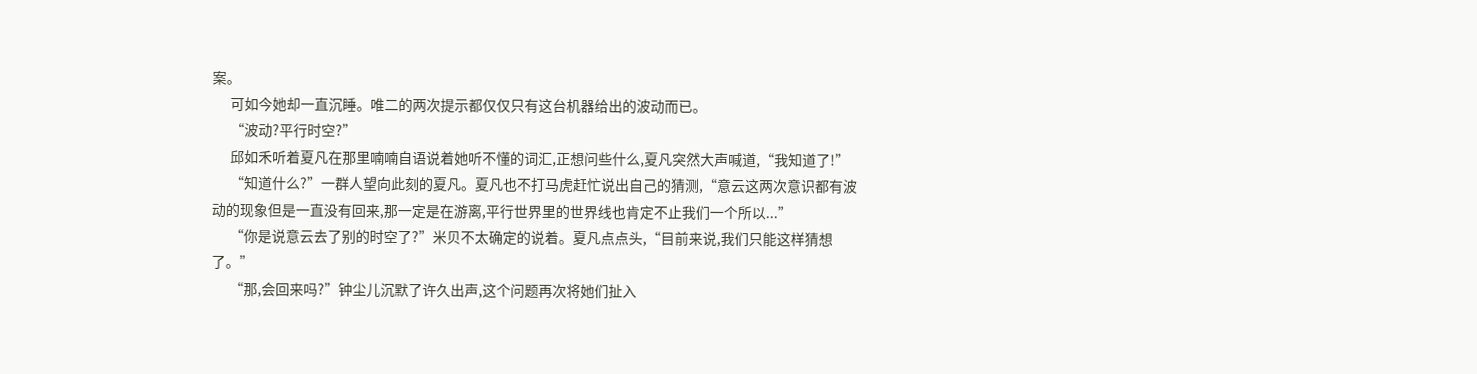案。
      可如今她却一直沉睡。唯二的两次提示都仅仅只有这台机器给出的波动而已。
      “波动?平行时空?”
      邱如禾听着夏凡在那里喃喃自语说着她听不懂的词汇,正想问些什么,夏凡突然大声喊道,“我知道了!”
      “知道什么?”一群人望向此刻的夏凡。夏凡也不打马虎赶忙说出自己的猜测,“意云这两次意识都有波动的现象但是一直没有回来,那一定是在游离,平行世界里的世界线也肯定不止我们一个所以...”
      “你是说意云去了别的时空了?”米贝不太确定的说着。夏凡点点头,“目前来说,我们只能这样猜想了。”
      “那,会回来吗?”钟尘儿沉默了许久出声,这个问题再次将她们扯入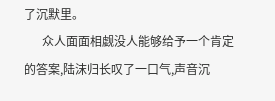了沉默里。
      众人面面相觑没人能够给予一个肯定的答案,陆沫归长叹了一口气,声音沉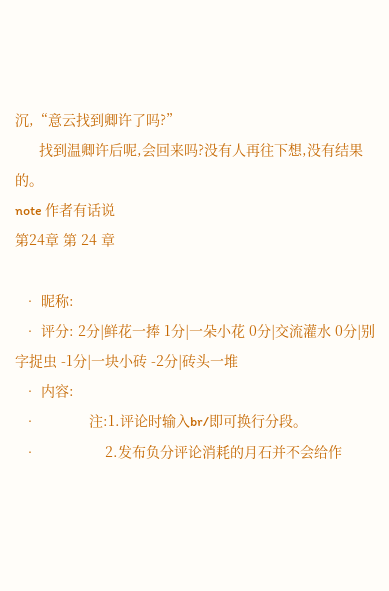沉,“意云找到卿许了吗?”
      找到温卿许后呢,会回来吗?没有人再往下想,没有结果的。
note 作者有话说
第24章 第 24 章

  • 昵称:
  • 评分: 2分|鲜花一捧 1分|一朵小花 0分|交流灌水 0分|别字捉虫 -1分|一块小砖 -2分|砖头一堆
  • 内容:
  •             注:1.评论时输入br/即可换行分段。
  •                 2.发布负分评论消耗的月石并不会给作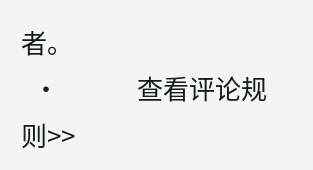者。
  •             查看评论规则>>